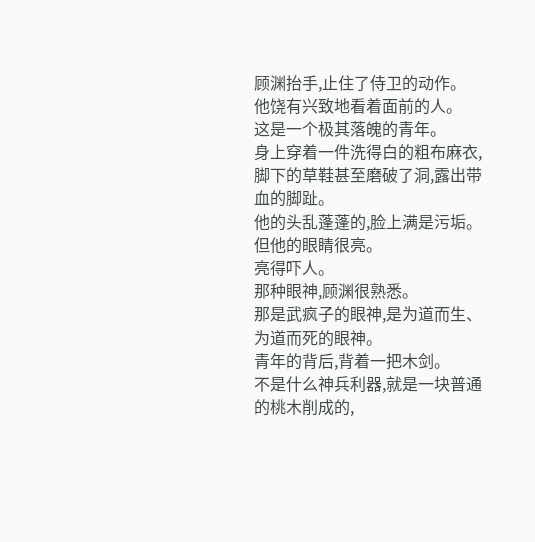顾渊抬手,止住了侍卫的动作。
他饶有兴致地看着面前的人。
这是一个极其落魄的青年。
身上穿着一件洗得白的粗布麻衣,脚下的草鞋甚至磨破了洞,露出带血的脚趾。
他的头乱蓬蓬的,脸上满是污垢。
但他的眼睛很亮。
亮得吓人。
那种眼神,顾渊很熟悉。
那是武疯子的眼神,是为道而生、为道而死的眼神。
青年的背后,背着一把木剑。
不是什么神兵利器,就是一块普通的桃木削成的,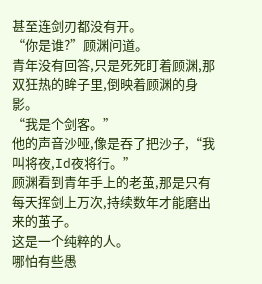甚至连剑刃都没有开。
“你是谁?”顾渊问道。
青年没有回答,只是死死盯着顾渊,那双狂热的眸子里,倒映着顾渊的身影。
“我是个剑客。”
他的声音沙哑,像是吞了把沙子,“我叫将夜,Id夜将行。”
顾渊看到青年手上的老茧,那是只有每天挥剑上万次,持续数年才能磨出来的茧子。
这是一个纯粹的人。
哪怕有些愚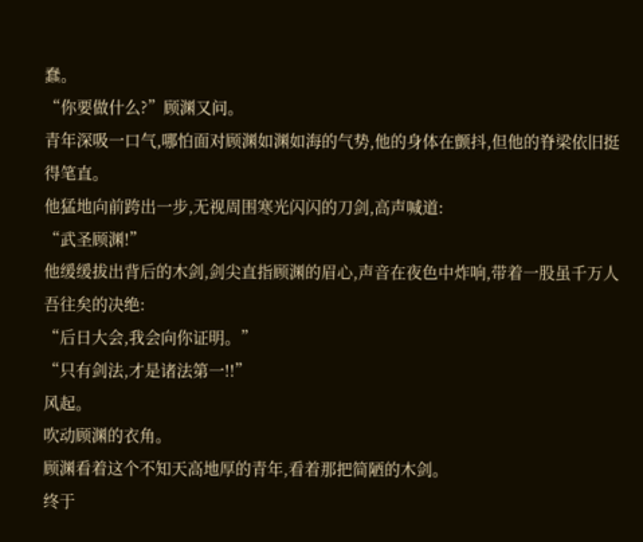蠢。
“你要做什么?”顾渊又问。
青年深吸一口气,哪怕面对顾渊如渊如海的气势,他的身体在颤抖,但他的脊梁依旧挺得笔直。
他猛地向前跨出一步,无视周围寒光闪闪的刀剑,高声喊道:
“武圣顾渊!”
他缓缓拔出背后的木剑,剑尖直指顾渊的眉心,声音在夜色中炸响,带着一股虽千万人吾往矣的决绝:
“后日大会,我会向你证明。”
“只有剑法,才是诸法第一!!”
风起。
吹动顾渊的衣角。
顾渊看着这个不知天高地厚的青年,看着那把简陋的木剑。
终于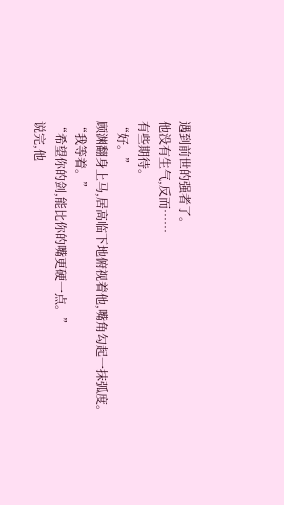遇到前世的强者了。
他没有生气,反而……
有些期待。
“好。”
顾渊翻身上马,居高临下地俯视着他,嘴角勾起一抹弧度。
“我等着。”
“希望你的剑,能比你的嘴更硬一点。”
说完,他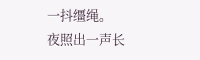一抖缰绳。
夜照出一声长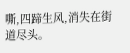嘶,四蹄生风,消失在街道尽头。